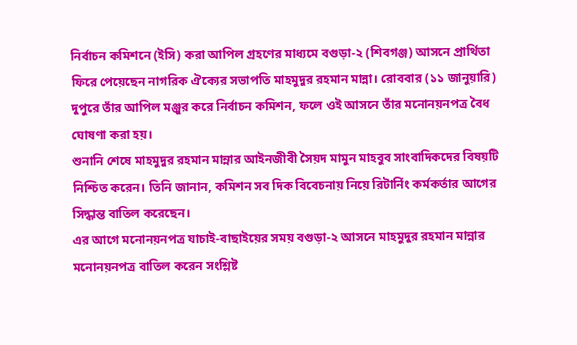নির্বাচন কমিশনে (ইসি) করা আপিল গ্রহণের মাধ্যমে বগুড়া-২ (শিবগঞ্জ) আসনে প্রার্থিতা ফিরে পেয়েছেন নাগরিক ঐক্যের সভাপতি মাহমুদুর রহমান মান্না। রোববার (১১ জানুয়ারি) দুপুরে তাঁর আপিল মঞ্জুর করে নির্বাচন কমিশন, ফলে ওই আসনে তাঁর মনোনয়নপত্র বৈধ ঘোষণা করা হয়।
শুনানি শেষে মাহমুদুর রহমান মান্নার আইনজীবী সৈয়দ মামুন মাহবুব সাংবাদিকদের বিষয়টি নিশ্চিত করেন। তিনি জানান, কমিশন সব দিক বিবেচনায় নিয়ে রিটার্নিং কর্মকর্তার আগের সিদ্ধান্ত বাতিল করেছেন।
এর আগে মনোনয়নপত্র যাচাই-বাছাইয়ের সময় বগুড়া-২ আসনে মাহমুদুর রহমান মান্নার মনোনয়নপত্র বাতিল করেন সংশ্লিষ্ট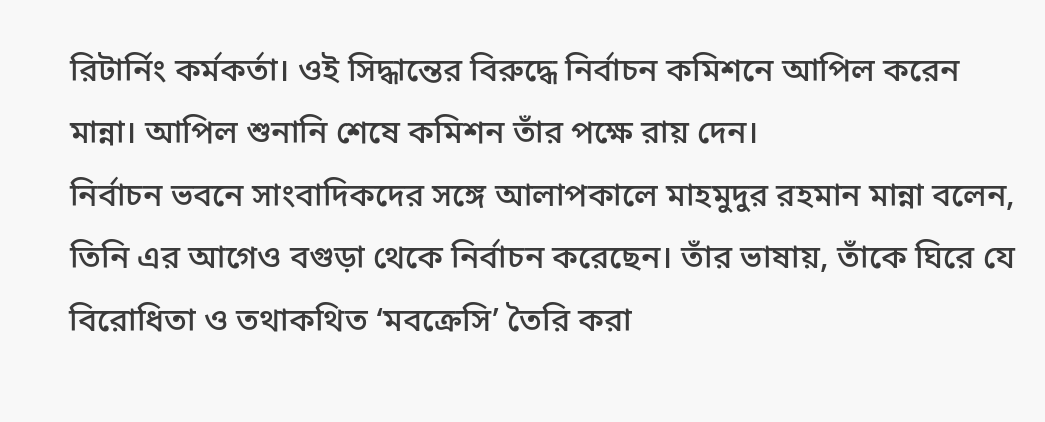রিটার্নিং কর্মকর্তা। ওই সিদ্ধান্তের বিরুদ্ধে নির্বাচন কমিশনে আপিল করেন মান্না। আপিল শুনানি শেষে কমিশন তাঁর পক্ষে রায় দেন।
নির্বাচন ভবনে সাংবাদিকদের সঙ্গে আলাপকালে মাহমুদুর রহমান মান্না বলেন, তিনি এর আগেও বগুড়া থেকে নির্বাচন করেছেন। তাঁর ভাষায়, তাঁকে ঘিরে যে বিরোধিতা ও তথাকথিত ‘মবক্রেসি’ তৈরি করা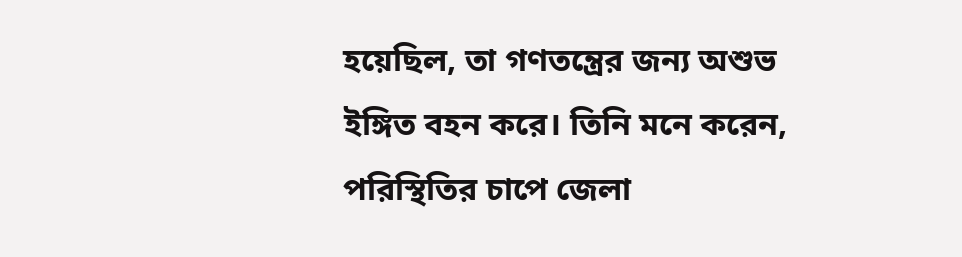হয়েছিল, তা গণতন্ত্রের জন্য অশুভ ইঙ্গিত বহন করে। তিনি মনে করেন, পরিস্থিতির চাপে জেলা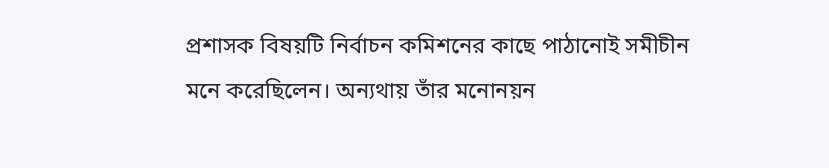প্রশাসক বিষয়টি নির্বাচন কমিশনের কাছে পাঠানোই সমীচীন মনে করেছিলেন। অন্যথায় তাঁর মনোনয়ন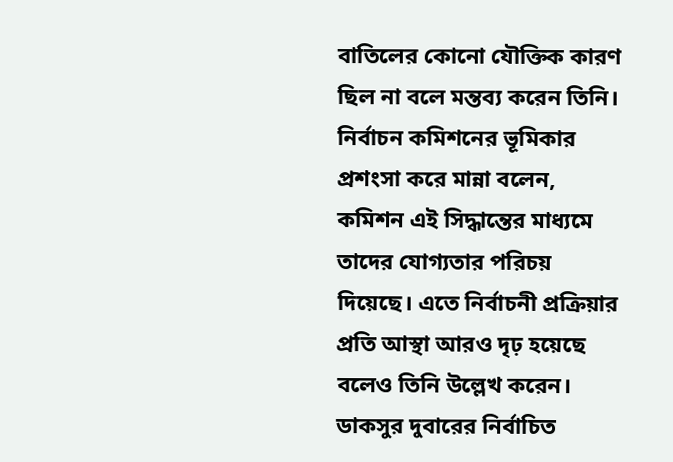বাতিলের কোনো যৌক্তিক কারণ ছিল না বলে মন্তব্য করেন তিনি।
নির্বাচন কমিশনের ভূমিকার প্রশংসা করে মান্না বলেন, কমিশন এই সিদ্ধান্তের মাধ্যমে তাদের যোগ্যতার পরিচয় দিয়েছে। এতে নির্বাচনী প্রক্রিয়ার প্রতি আস্থা আরও দৃঢ় হয়েছে বলেও তিনি উল্লেখ করেন।
ডাকসুর দুবারের নির্বাচিত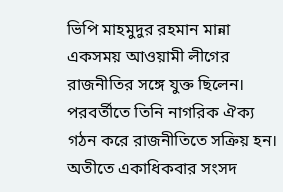ভিপি মাহমুদুর রহমান মান্না একসময় আওয়ামী লীগের রাজনীতির সঙ্গে যুক্ত ছিলেন। পরবর্তীতে তিনি নাগরিক ঐক্য গঠন করে রাজনীতিতে সক্রিয় হন। অতীতে একাধিকবার সংসদ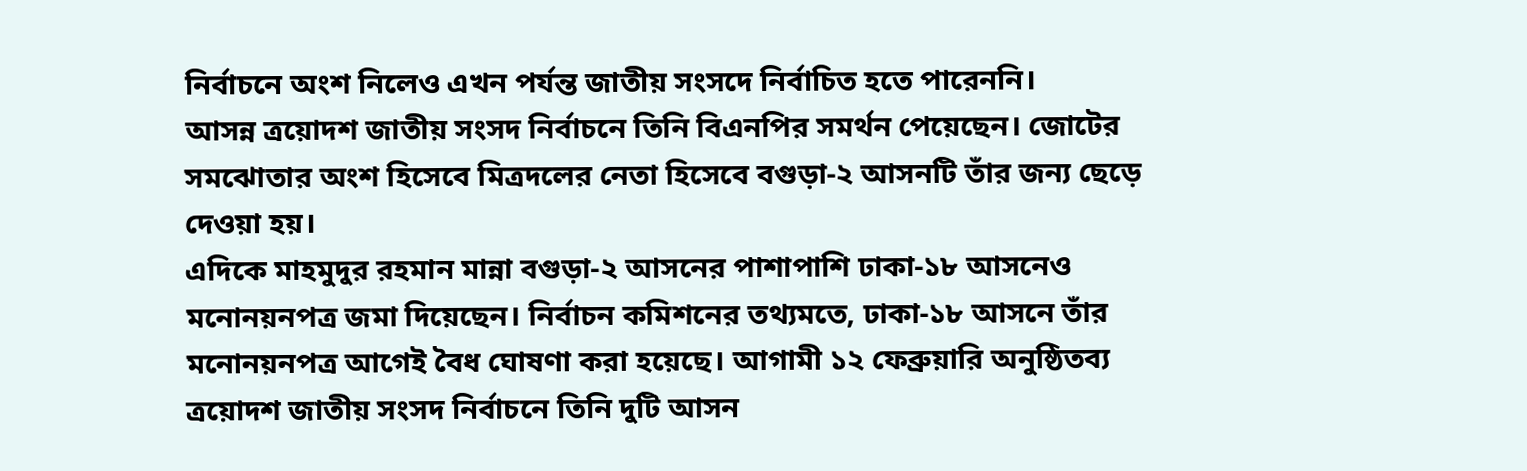নির্বাচনে অংশ নিলেও এখন পর্যন্ত জাতীয় সংসদে নির্বাচিত হতে পারেননি।
আসন্ন ত্রয়োদশ জাতীয় সংসদ নির্বাচনে তিনি বিএনপির সমর্থন পেয়েছেন। জোটের সমঝোতার অংশ হিসেবে মিত্রদলের নেতা হিসেবে বগুড়া-২ আসনটি তাঁর জন্য ছেড়ে দেওয়া হয়।
এদিকে মাহমুদুর রহমান মান্না বগুড়া-২ আসনের পাশাপাশি ঢাকা-১৮ আসনেও মনোনয়নপত্র জমা দিয়েছেন। নির্বাচন কমিশনের তথ্যমতে, ঢাকা-১৮ আসনে তাঁর মনোনয়নপত্র আগেই বৈধ ঘোষণা করা হয়েছে। আগামী ১২ ফেব্রুয়ারি অনুষ্ঠিতব্য ত্রয়োদশ জাতীয় সংসদ নির্বাচনে তিনি দুটি আসন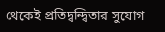থেকেই প্রতিদ্বন্দ্বিতার সুযোগ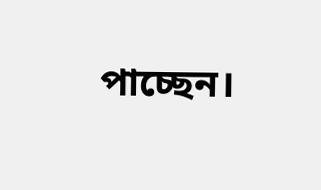পাচ্ছেন।